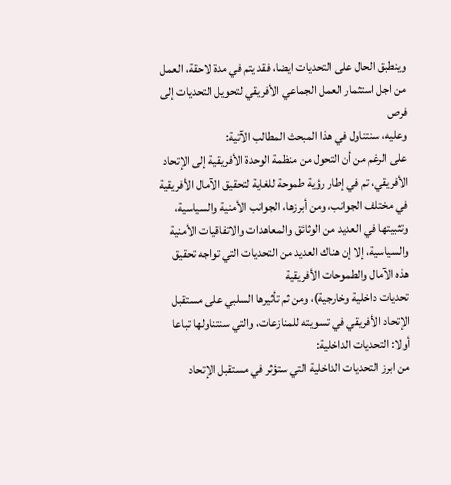وينطبق الحال على التحديات ايضا، فقد يتم في مدة لاحقة، العمل من اجل استثمار العمل الجماعي الأفريقي لتحويل التحديات إلى فرص
وعليه، سنتناول في هذا المبحث المطالب الآتية:
على الرغم من أن التحول من منظمة الوحدة الأفريقية إلى الإتحاد الأفريقي، تم في إطار رؤية طموحة للغاية لتحقيق الآمال الأفريقية في مختلف الجوانب، ومن أبرزها، الجوانب الأمنية والسياسية، وتثبيتها في العديد من الوثائق والمعاهدات والاتفاقيات الأمنية والسياسية، إلا إن هناك العديد من التحديات التي تواجه تحقيق هذه الآمال والطموحات الأفريقية
تحديات داخلية وخارجية)، ومن ثم تأثيرها السلبي على مستقبل الإتحاد الأفريقي في تسويته للمنازعات، والتي سنتناولها تباعا
أولا: التحديات الداخلية:
من ابرز التحديات الداخلية التي ستؤثر في مستقبل الإتحاد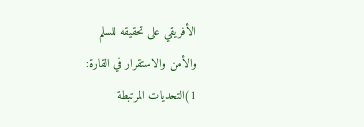الأفريقي على تحقيقه للسلم
والأمن والاستقرار في القارة:
1)التحديات المرتبطة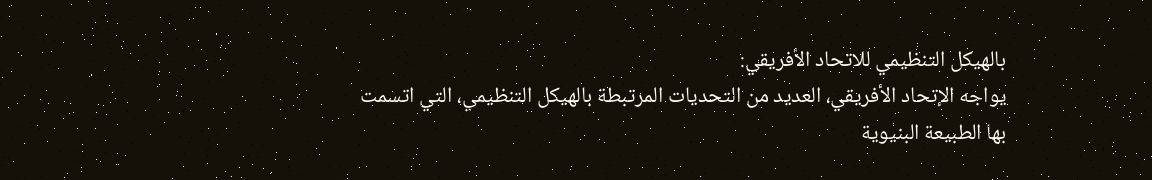بالهيكل التنظيمي للاتحاد الأفريقي:
يواجه الإتحاد الأفريقي، العديد من التحديات المرتبطة بالهيكل التنظيمي، التي اتسمت
بها الطبيعة البنيوية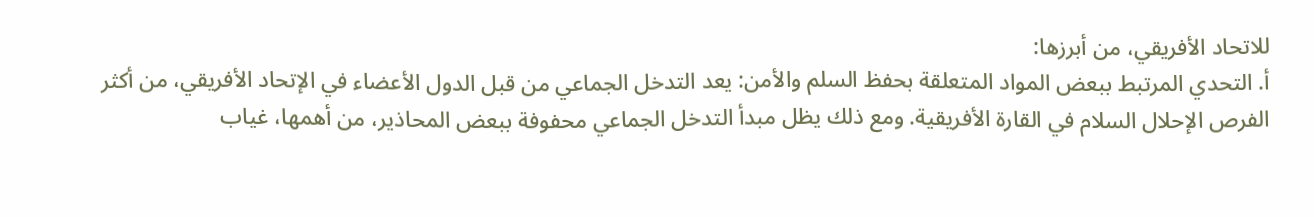للاتحاد الأفريقي، من أبرزها:
أ. التحدي المرتبط ببعض المواد المتعلقة بحفظ السلم والأمن: يعد التدخل الجماعي من قبل الدول الأعضاء في الإتحاد الأفريقي، من أكثر الفرص الإحلال السلام في القارة الأفريقية. ومع ذلك يظل مبدأ التدخل الجماعي محفوفة ببعض المحاذير، من أهمها، غياب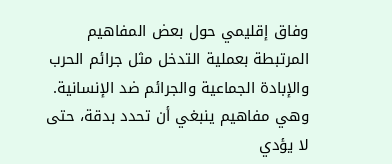وفاق إقليمي حول بعض المفاهيم المرتبطة بعملية التدخل مثل جرائم الحرب والإبادة الجماعية والجرائم ضد الإنسانية. وهي مفاهيم ينبغي أن تحدد بدقة، حتى لا يؤدي